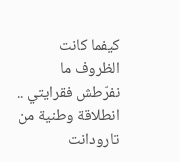كيفما كانت الظروف ما نفرّطش فقرايتي .. انطلاقة وطنية من تارودانت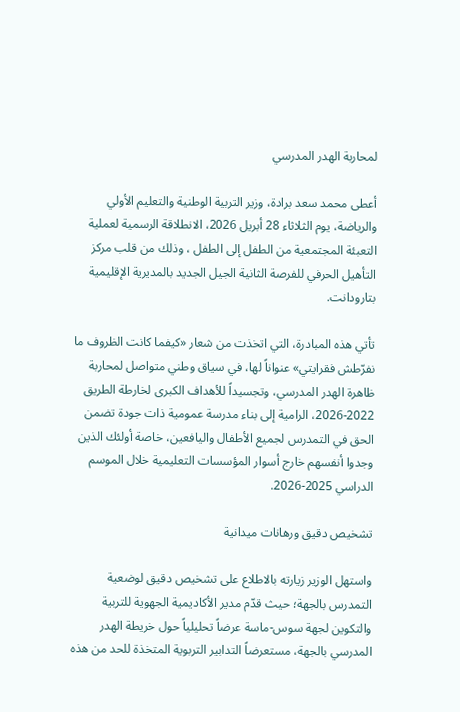لمحاربة الهدر المدرسي

أعطى محمد سعد برادة، وزير التربية الوطنية والتعليم الأولي والرياضة، يوم الثلاثاء 28 أبريل 2026، الانطلاقة الرسمية لعملية التعبئة المجتمعية من الطفل إلى الطفل ، وذلك من قلب مركز التأهيل الحرفي للفرصة الثانية الجيل الجديد بالمديرية الإقليمية بتارودانت.

تأتي هذه المبادرة، التي اتخذت من شعار «كيفما كانت الظروف ما نفرّطش فقرايتي» عنواناً لها، في سياق وطني متواصل لمحاربة ظاهرة الهدر المدرسي، وتجسيداً للأهداف الكبرى لخارطة الطريق 2022-2026، الرامية إلى بناء مدرسة عمومية ذات جودة تضمن الحق في التمدرس لجميع الأطفال واليافعين، خاصة أولئك الذين وجدوا أنفسهم خارج أسوار المؤسسات التعليمية خلال الموسم الدراسي 2025-2026.

تشخيص دقيق ورهانات ميدانية

واستهل الوزير زيارته بالاطلاع على تشخيص دقيق لوضعية التمدرس بالجهة؛ حيث قدّم مدير الأكاديمية الجهوية للتربية والتكوين لجهة سوس-ماسة عرضاً تحليلياً حول خريطة الهدر المدرسي بالجهة، مستعرضاً التدابير التربوية المتخذة للحد من هذه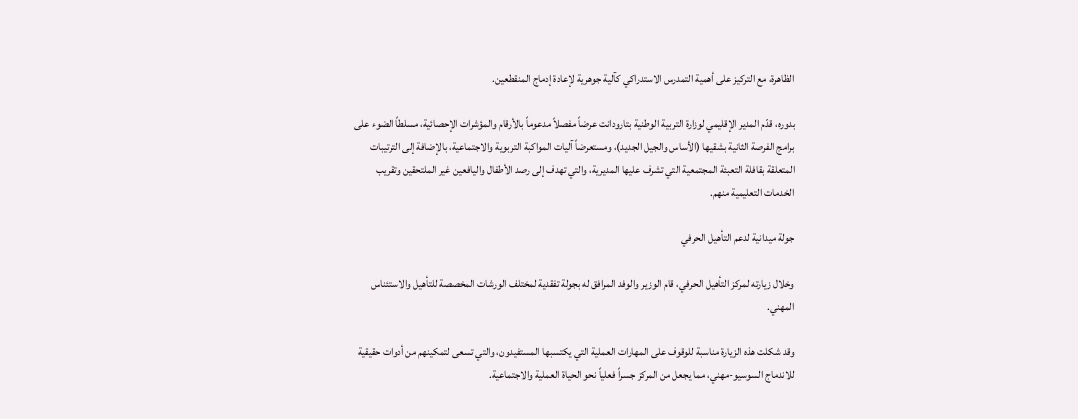الظاهرة، مع التركيز على أهمية التمدرس الاستدراكي كآلية جوهرية لإعادة إدماج المنقطعين.

بدوره، قدّم المدير الإقليمي لوزارة التربية الوطنية بتارودانت عرضاً مفصلاً مدعوماً بالأرقام والمؤشرات الإحصائية، مسلطاً الضوء على برامج الفرصة الثانية بشقيها (الأساس والجيل الجديد)، ومستعرضاً آليات المواكبة التربوية والاجتماعية، بالإضافة إلى الترتيبات المتعلقة بقافلة التعبئة المجتمعية التي تشرف عليها المديرية، والتي تهدف إلى رصد الأطفال واليافعين غير الملتحقين وتقريب الخدمات التعليمية منهم.

جولة ميدانية لدعم التأهيل الحرفي

وخلال زيارته لمركز التأهيل الحرفي، قام الوزير والوفد المرافق له بجولة تفقدية لمختلف الورشات المخصصة للتأهيل والاستئناس المهني.

وقد شكلت هذه الزيارة مناسبة للوقوف على المهارات العملية التي يكتسبها المستفيدون، والتي تسعى لتمكينهم من أدوات حقيقية للاندماج السوسيو-مهني، مما يجعل من المركز جسراً فعلياً نحو الحياة العملية والاجتماعية.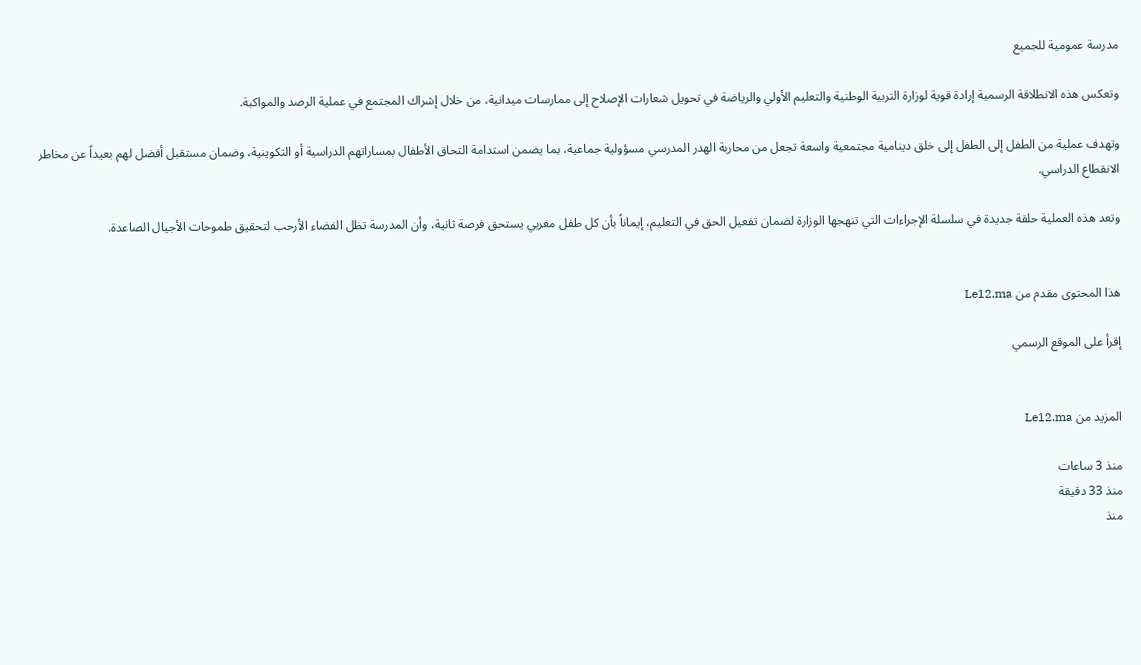مدرسة عمومية للجميع

وتعكس هذه الانطلاقة الرسمية إرادة قوية لوزارة التربية الوطنية والتعليم الأولي والرياضة في تحويل شعارات الإصلاح إلى ممارسات ميدانية، من خلال إشراك المجتمع في عملية الرصد والمواكبة.

وتهدف عملية من الطفل إلى الطفل إلى خلق دينامية مجتمعية واسعة تجعل من محاربة الهدر المدرسي مسؤولية جماعية، بما يضمن استدامة التحاق الأطفال بمساراتهم الدراسية أو التكوينية، وضمان مستقبل أفضل لهم بعيداً عن مخاطر الانقطاع الدراسي.

وتعد هذه العملية حلقة جديدة في سلسلة الإجراءات التي تنهجها الوزارة لضمان تفعيل الحق في التعليم، إيماناً بأن كل طفل مغربي يستحق فرصة ثانية، وأن المدرسة تظل الفضاء الأرحب لتحقيق طموحات الأجيال الصاعدة.


هذا المحتوى مقدم من Le12.ma

إقرأ على الموقع الرسمي


المزيد من Le12.ma

منذ 3 ساعات
منذ 33 دقيقة
منذ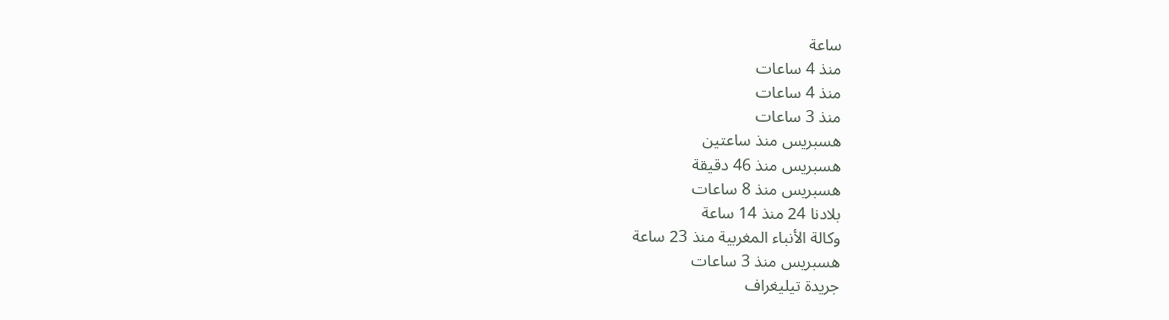ساعة
منذ 4 ساعات
منذ 4 ساعات
منذ 3 ساعات
هسبريس منذ ساعتين
هسبريس منذ 46 دقيقة
هسبريس منذ 8 ساعات
بلادنا 24 منذ 14 ساعة
وكالة الأنباء المغربية منذ 23 ساعة
هسبريس منذ 3 ساعات
جريدة تيليغراف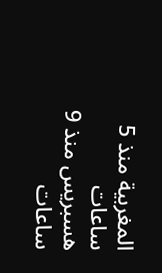المغربية منذ 5 ساعات
هسبريس منذ 9 ساعات